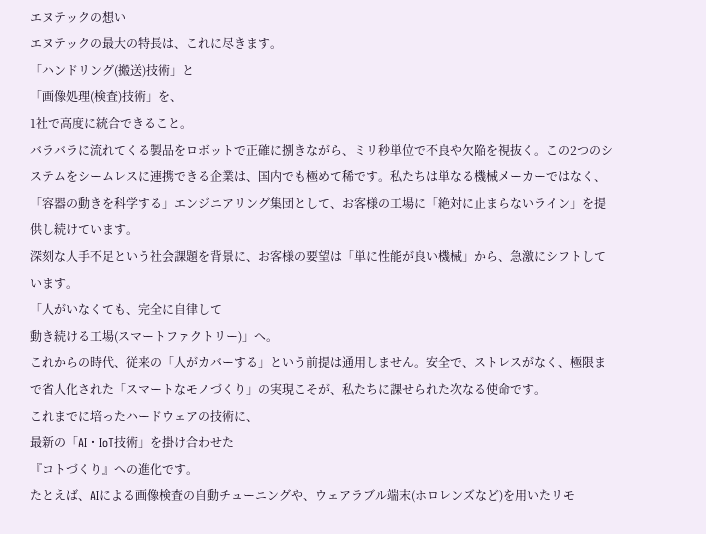エヌテックの想い
エヌテックの最大の特長は、これに尽きます。
「ハンドリング(搬送)技術」と
「画像処理(検査)技術」を、
1社で高度に統合できること。
バラバラに流れてくる製品をロボットで正確に捌きながら、ミリ秒単位で不良や欠陥を視抜く。この2つのシステムをシームレスに連携できる企業は、国内でも極めて稀です。私たちは単なる機械メーカーではなく、「容器の動きを科学する」エンジニアリング集団として、お客様の工場に「絶対に止まらないライン」を提供し続けています。
深刻な人手不足という社会課題を背景に、お客様の要望は「単に性能が良い機械」から、急激にシフトしています。
「人がいなくても、完全に自律して
動き続ける工場(スマートファクトリー)」へ。
これからの時代、従来の「人がカバーする」という前提は通用しません。安全で、ストレスがなく、極限まで省人化された「スマートなモノづくり」の実現こそが、私たちに課せられた次なる使命です。
これまでに培ったハードウェアの技術に、
最新の「AI・IoT技術」を掛け合わせた
『コトづくり』への進化です。
たとえば、AIによる画像検査の自動チューニングや、ウェアラブル端末(ホロレンズなど)を用いたリモ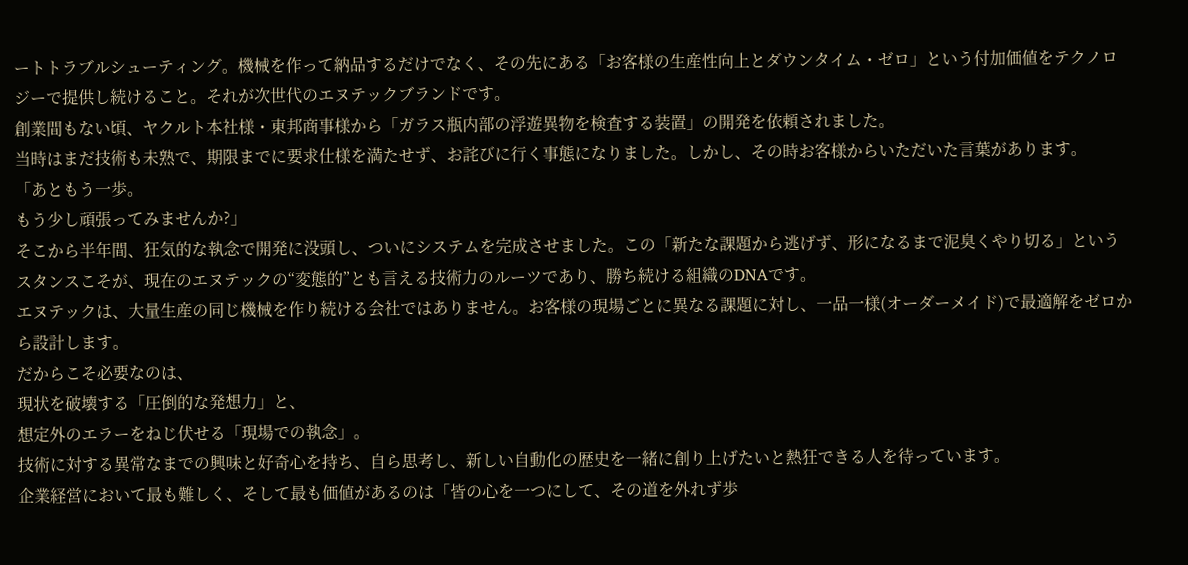ートトラブルシューティング。機械を作って納品するだけでなく、その先にある「お客様の生産性向上とダウンタイム・ゼロ」という付加価値をテクノロジーで提供し続けること。それが次世代のエヌテックブランドです。
創業間もない頃、ヤクルト本社様・東邦商事様から「ガラス瓶内部の浮遊異物を検査する装置」の開発を依頼されました。
当時はまだ技術も未熟で、期限までに要求仕様を満たせず、お詫びに行く事態になりました。しかし、その時お客様からいただいた言葉があります。
「あともう一歩。
もう少し頑張ってみませんか?」
そこから半年間、狂気的な執念で開発に没頭し、ついにシステムを完成させました。この「新たな課題から逃げず、形になるまで泥臭くやり切る」というスタンスこそが、現在のエヌテックの“変態的”とも言える技術力のルーツであり、勝ち続ける組織のDNAです。
エヌテックは、大量生産の同じ機械を作り続ける会社ではありません。お客様の現場ごとに異なる課題に対し、一品一様(オーダーメイド)で最適解をゼロから設計します。
だからこそ必要なのは、
現状を破壊する「圧倒的な発想力」と、
想定外のエラーをねじ伏せる「現場での執念」。
技術に対する異常なまでの興味と好奇心を持ち、自ら思考し、新しい自動化の歴史を一緒に創り上げたいと熱狂できる人を待っています。
企業経営において最も難しく、そして最も価値があるのは「皆の心を一つにして、その道を外れず歩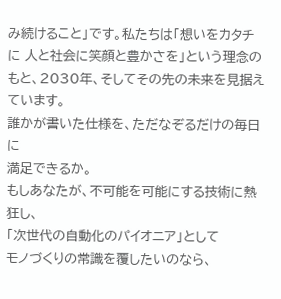み続けること」です。私たちは「想いをカタチに 人と社会に笑顔と豊かさを」という理念のもと、2030年、そしてその先の未来を見据えています。
誰かが書いた仕様を、ただなぞるだけの毎日に
満足できるか。
もしあなたが、不可能を可能にする技術に熱狂し、
「次世代の自動化のパイオニア」として
モノづくりの常識を覆したいのなら、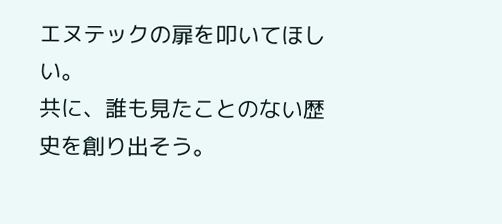エヌテックの扉を叩いてほしい。
共に、誰も見たことのない歴史を創り出そう。